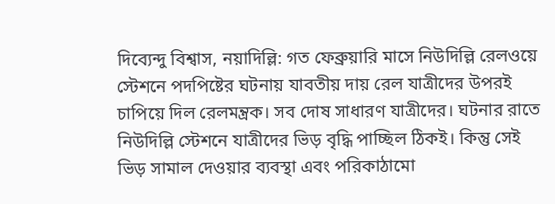দিব্যেন্দু বিশ্বাস, নয়াদিল্লি: গত ফেব্রুয়ারি মাসে নিউদিল্লি রেলওয়ে স্টেশনে পদপিষ্টের ঘটনায় যাবতীয় দায় রেল যাত্রীদের উপরই চাপিয়ে দিল রেলমন্ত্রক। সব দোষ সাধারণ যাত্রীদের। ঘটনার রাতে নিউদিল্লি স্টেশনে যাত্রীদের ভিড় বৃদ্ধি পাচ্ছিল ঠিকই। কিন্তু সেই ভিড় সামাল দেওয়ার ব্যবস্থা এবং পরিকাঠামো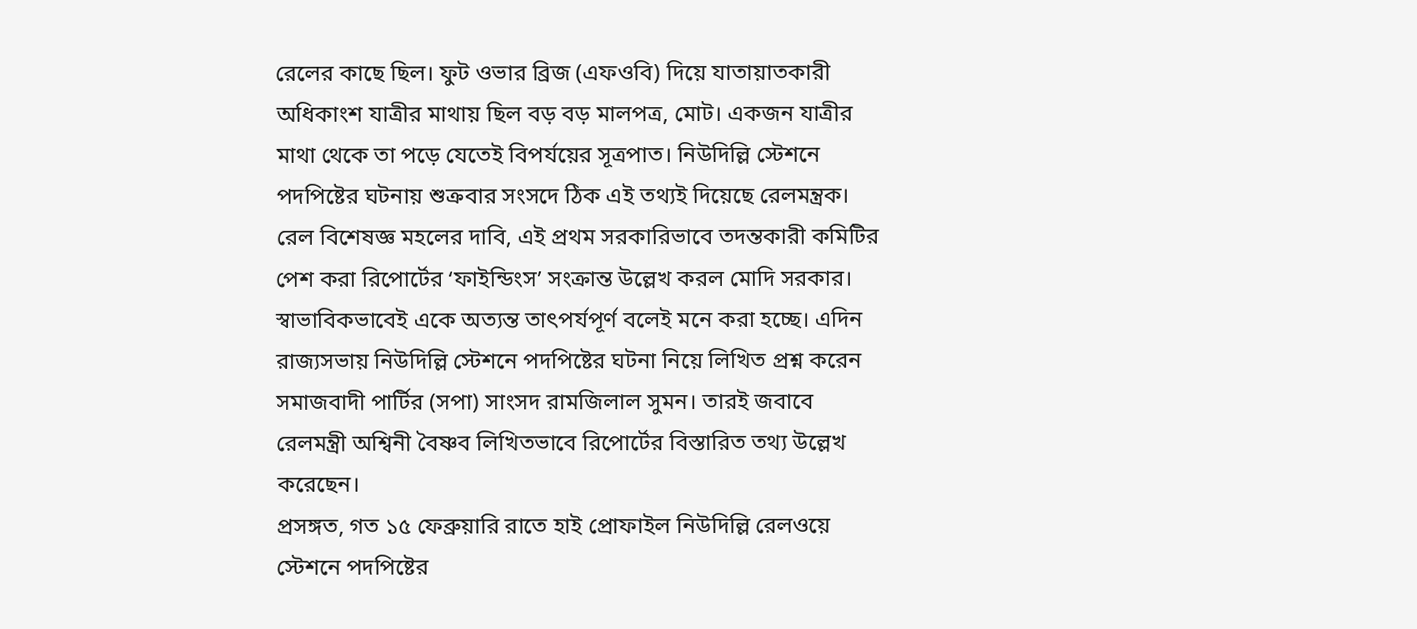রেলের কাছে ছিল। ফুট ওভার ব্রিজ (এফওবি) দিয়ে যাতায়াতকারী অধিকাংশ যাত্রীর মাথায় ছিল বড় বড় মালপত্র, মোট। একজন যাত্রীর মাথা থেকে তা পড়ে যেতেই বিপর্যয়ের সূত্রপাত। নিউদিল্লি স্টেশনে পদপিষ্টের ঘটনায় শুক্রবার সংসদে ঠিক এই তথ্যই দিয়েছে রেলমন্ত্রক। রেল বিশেষজ্ঞ মহলের দাবি, এই প্রথম সরকারিভাবে তদন্তকারী কমিটির পেশ করা রিপোর্টের ‘ফাইন্ডিংস’ সংক্রান্ত উল্লেখ করল মোদি সরকার। স্বাভাবিকভাবেই একে অত্যন্ত তাৎপর্যপূর্ণ বলেই মনে করা হচ্ছে। এদিন রাজ্যসভায় নিউদিল্লি স্টেশনে পদপিষ্টের ঘটনা নিয়ে লিখিত প্রশ্ন করেন সমাজবাদী পার্টির (সপা) সাংসদ রামজিলাল সুমন। তারই জবাবে রেলমন্ত্রী অশ্বিনী বৈষ্ণব লিখিতভাবে রিপোর্টের বিস্তারিত তথ্য উল্লেখ করেছেন।
প্রসঙ্গত, গত ১৫ ফেব্রুয়ারি রাতে হাই প্রোফাইল নিউদিল্লি রেলওয়ে স্টেশনে পদপিষ্টের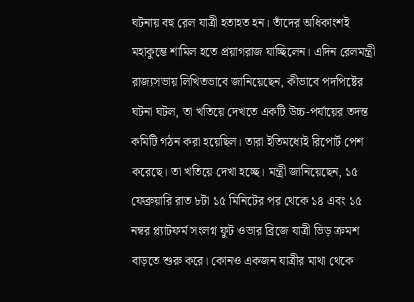ঘটনায় বহু রেল যাত্রী হতাহত হন। তাঁদের অধিকাংশই মহাকুম্ভে শামিল হতে প্রয়াগরাজ যাচ্ছিলেন। এদিন রেলমন্ত্রী রাজ্যসভায় লিখিতভাবে জানিয়েছেন, কীভাবে পদপিষ্টের ঘটনা ঘটল, তা খতিয়ে দেখতে একটি উচ্চ-পর্যায়ের তদন্ত কমিটি গঠন করা হয়েছিল। তারা ইতিমধ্যেই রিপোর্ট পেশ করেছে। তা খতিয়ে দেখা হচ্ছে। মন্ত্রী জানিয়েছেন, ১৫ ফেব্রুয়ারি রাত ৮টা ১৫ মিনিটের পর থেকে ১৪ এবং ১৫ নম্বর প্ল্যাটফর্ম সংলগ্ন ফুট ওভার ব্রিজে যাত্রী ভিড় ক্রমশ বাড়তে শুরু করে। কোনও একজন যাত্রীর মাথা থেকে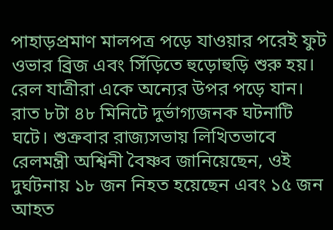পাহাড়প্রমাণ মালপত্র পড়ে যাওয়ার পরেই ফুট ওভার ব্রিজ এবং সিঁড়িতে হুড়োহুড়ি শুরু হয়। রেল যাত্রীরা একে অন্যের উপর পড়ে যান। রাত ৮টা ৪৮ মিনিটে দুর্ভাগ্যজনক ঘটনাটি ঘটে। শুক্রবার রাজ্যসভায় লিখিতভাবে রেলমন্ত্রী অশ্বিনী বৈষ্ণব জানিয়েছেন, ওই দুর্ঘটনায় ১৮ জন নিহত হয়েছেন এবং ১৫ জন আহত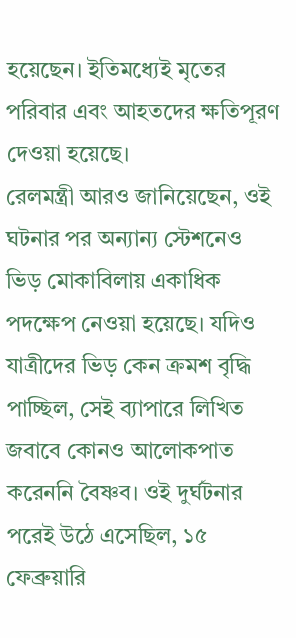হয়েছেন। ইতিমধ্যেই মৃতের পরিবার এবং আহতদের ক্ষতিপূরণ দেওয়া হয়েছে।
রেলমন্ত্রী আরও জানিয়েছেন, ওই ঘটনার পর অন্যান্য স্টেশনেও ভিড় মোকাবিলায় একাধিক পদক্ষেপ নেওয়া হয়েছে। যদিও যাত্রীদের ভিড় কেন ক্রমশ বৃদ্ধি পাচ্ছিল, সেই ব্যাপারে লিখিত জবাবে কোনও আলোকপাত করেননি বৈষ্ণব। ওই দুর্ঘটনার পরেই উঠে এসেছিল, ১৫ ফেব্রুয়ারি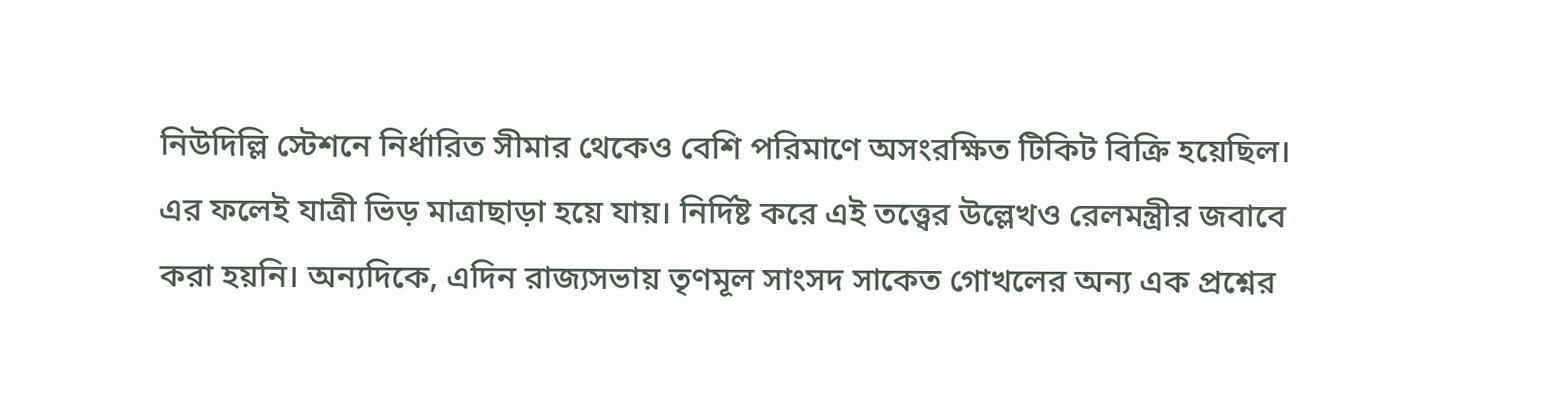নিউদিল্লি স্টেশনে নির্ধারিত সীমার থেকেও বেশি পরিমাণে অসংরক্ষিত টিকিট বিক্রি হয়েছিল। এর ফলেই যাত্রী ভিড় মাত্রাছাড়া হয়ে যায়। নির্দিষ্ট করে এই তত্ত্বের উল্লেখও রেলমন্ত্রীর জবাবে করা হয়নি। অন্যদিকে, এদিন রাজ্যসভায় তৃণমূল সাংসদ সাকেত গোখলের অন্য এক প্রশ্নের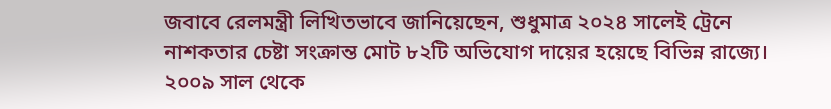জবাবে রেলমন্ত্রী লিখিতভাবে জানিয়েছেন, শুধুমাত্র ২০২৪ সালেই ট্রেনে নাশকতার চেষ্টা সংক্রান্ত মোট ৮২টি অভিযোগ দায়ের হয়েছে বিভিন্ন রাজ্যে। ২০০৯ সাল থেকে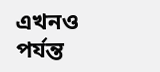এখনও পর্যন্ত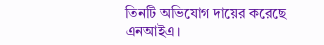তিনটি অভিযোগ দায়ের করেছে এনআইএ।